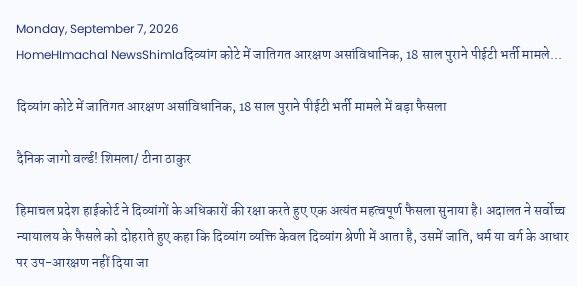Monday, September 7, 2026
HomeHImachal NewsShimlaदिव्यांग कोटे में जातिगत आरक्षण असांविधानिक, 18 साल पुराने पीईटी भर्ती मामले...

दिव्यांग कोटे में जातिगत आरक्षण असांविधानिक, 18 साल पुराने पीईटी भर्ती मामले में बड़ा फैसला

दैनिक जागो वर्ल्ड! शिमला/ टीना ठाकुर

हिमाचल प्रदेश हाईकोर्ट ने दिव्यांगों के अधिकारों की रक्षा करते हुए एक अत्यंत महत्वपूर्ण फैसला सुनाया है। अदालत ने सर्वोच्च न्यायालय के फैसले को दोहराते हुए कहा कि दिव्यांग व्यक्ति केवल दिव्यांग श्रेणी में आता है, उसमें जाति, धर्म या वर्ग के आधार पर उप-आरक्षण नहीं दिया जा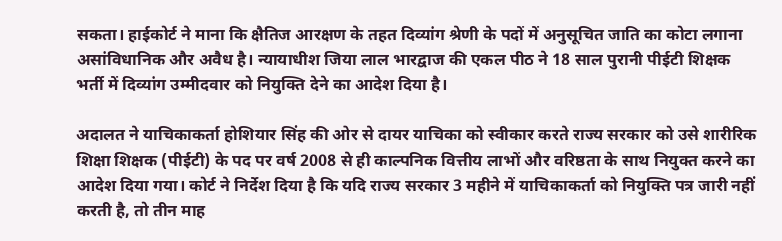सकता। हाईकोर्ट ने माना कि क्षैतिज आरक्षण के तहत दिव्यांग श्रेणी के पदों में अनुसूचित जाति का कोटा लगाना असांविधानिक और अवैध है। न्यायाधीश जिया लाल भारद्वाज की एकल पीठ ने 18 साल पुरानी पीईटी शिक्षक भर्ती में दिव्यांग उम्मीदवार को नियुक्ति देने का आदेश दिया है।

अदालत ने याचिकाकर्ता होशियार सिंह की ओर से दायर याचिका को स्वीकार करते राज्य सरकार को उसे शारीरिक शिक्षा शिक्षक (पीईटी) के पद पर वर्ष 2008 से ही काल्पनिक वित्तीय लाभों और वरिष्ठता के साथ नियुक्त करने का आदेश दिया गया। कोर्ट ने निर्देश दिया है कि यदि राज्य सरकार 3 महीने में याचिकाकर्ता को नियुक्ति पत्र जारी नहीं करती है, तो तीन माह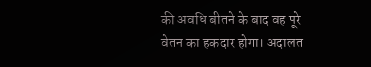की अवधि बीतने के बाद वह पूरे वेतन का हकदार होगा। अदालत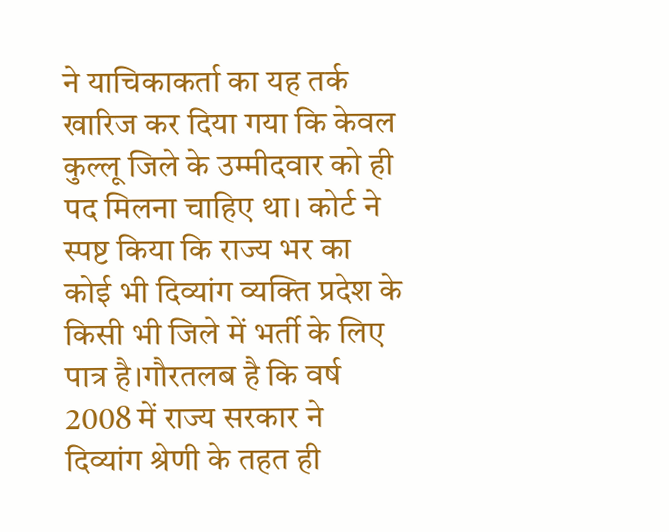ने याचिकाकर्ता का यह तर्क खारिज कर दिया गया कि केवल कुल्लू जिले के उम्मीदवार को ही पद मिलना चाहिए था। कोर्ट ने स्पष्ट किया कि राज्य भर का कोई भी दिव्यांग व्यक्ति प्रदेश के किसी भी जिले में भर्ती के लिए पात्र है।गौरतलब है कि वर्ष 2008 में राज्य सरकार ने दिव्यांग श्रेणी के तहत ही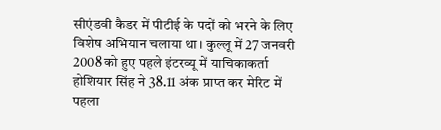सीएंडवी कैडर में पीटीई के पदों को भरने के लिए विशेष अभियान चलाया था। कुल्लू में 27 जनवरी 2008 को हुए पहले इंटरव्यू में याचिकाकर्ता होशियार सिंह ने 38.11 अंक प्राप्त कर मेरिट में पहला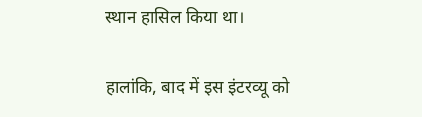स्थान हासिल किया था।

हालांकि, बाद में इस इंटरव्यू को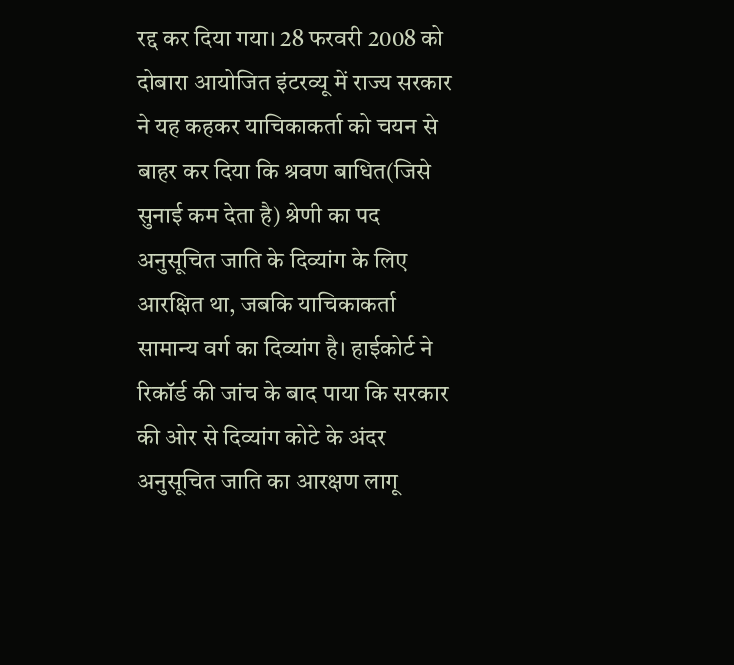रद्द कर दिया गया। 28 फरवरी 2008 को दोबारा आयोजित इंटरव्यू में राज्य सरकार ने यह कहकर याचिकाकर्ता को चयन से बाहर कर दिया कि श्रवण बाधित(जिसे सुनाई कम देता है) श्रेणी का पद अनुसूचित जाति के दिव्यांग के लिए आरक्षित था, जबकि याचिकाकर्ता सामान्य वर्ग का दिव्यांग है। हाईकोर्ट ने रिकॉर्ड की जांच के बाद पाया कि सरकार की ओर से दिव्यांग कोटे के अंदर अनुसूचित जाति का आरक्षण लागू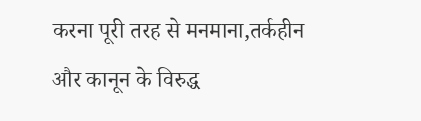करना पूरी तरह से मनमाना,तर्कहीन और कानून के विरुद्ध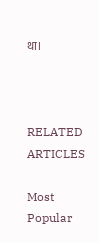था।



RELATED ARTICLES

Most Popular